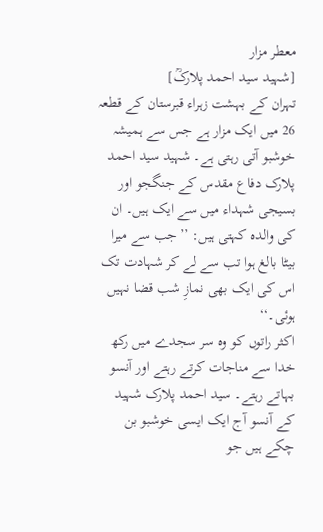معطر مزار
[شہید سید احمد پلارکؒ]
تہران کے بہشت زہراء قبرستان کے قطعہ 26 میں ایک مزار ہے جس سے ہمیشہ خوشبو آتی رہتی ہے۔ شہید سید احمد پلارک دفاع مقدس کے جنگجو اور بسیجی شہداء میں سے ایک ہیں۔ ان کی والدہ کہتی ہیں: ’’جب سے میرا بیٹا بالغ ہوا تب سے لے کر شہادت تک اس کی ایک بھی نمازِ شب قضا نہیں ہوئی۔‘‘
اکثر راتوں کو وہ سر سجدے میں رکھ خدا سے مناجات کرتے رہتے اور آنسو بہاتے رہتے۔ سید احمد پلارک شہید کے آنسو آج ایک ایسی خوشبو بن چکے ہیں جو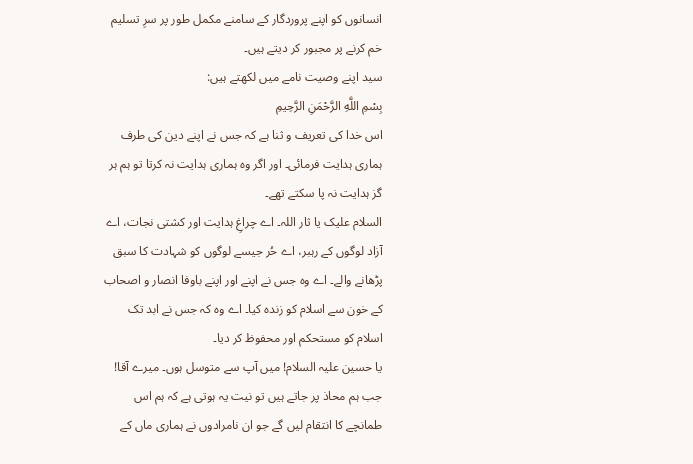انسانوں کو اپنے پروردگار کے سامنے مکمل طور پر سرِ تسلیم خم کرنے پر مجبور کر دیتے ہیں۔
سید اپنے وصیت نامے میں لکھتے ہیں:
بِسْمِ اللَّهِ الرَّحْمَنِ الرَّحِيمِ
اس خدا کی تعریف و ثنا ہے کہ جس نے اپنے دین کی طرف ہماری ہدایت فرمائی۔ اور اگر وہ ہماری ہدایت نہ کرتا تو ہم ہر گز ہدایت نہ پا سکتے تھے۔
السلام علیک یا ثار اللہ۔ اے چراغِ ہدایت اور کشتی نجات، اے آزاد لوگوں کے رہبر، اے حُر جیسے لوگوں کو شہادت کا سبق پڑھانے والے۔ اے وہ جس نے اپنے اور اپنے باوفا انصار و اصحاب کے خون سے اسلام کو زندہ کیا۔ اے وہ کہ جس نے ابد تک اسلام کو مستحکم اور محفوظ کر دیا۔
یا حسین علیہ السلام! میں آپ سے متوسل ہوں۔ میرے آقا! جب ہم محاذ پر جاتے ہیں تو نیت یہ ہوتی ہے کہ ہم اس طمانچے کا انتقام لیں گے جو ان نامرادوں نے ہماری ماں کے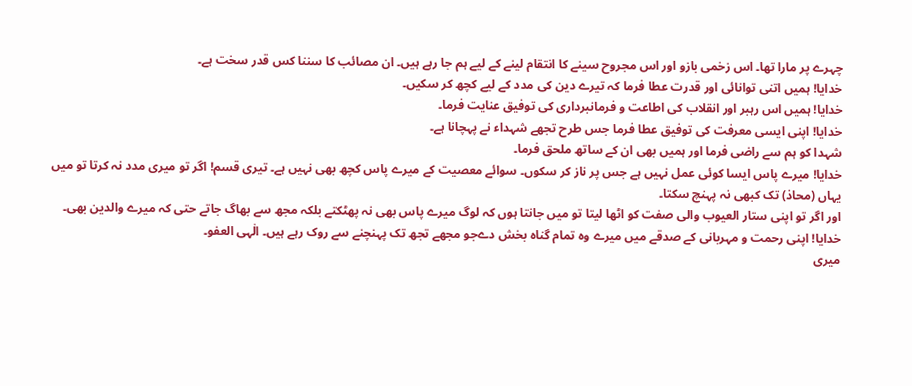چہرے پر مارا تھا۔ اس زخمی بازو اور اس مجروح سینے کا انتقام لینے کے لیے ہم جا رہے ہیں۔ ان مصائب کا سننا کس قدر سخت ہے۔
خدایا! ہمیں اتنی توانائی اور قدرت عطا فرما کہ تیرے دین کی مدد کے لیے کچھ کر سکیں۔
خدایا! ہمیں اس رہبر اور انقلاب کی اطاعت و فرمانبرداری کی توفیق عنایت فرما۔
خدایا! اپنی ایسی معرفت کی توفیق عطا فرما جس طرح تجھے شہداء نے پہچانا ہے۔
شہدا کو ہم سے راضی فرما اور ہمیں بھی ان کے ساتھ ملحق فرما۔
خدایا! میرے پاس ایسا کوئی عمل نہیں ہے جس پر ناز کر سکوں۔ سوائے معصیت کے میرے پاس کچھ بھی نہیں ہے۔ تیری قسم! اگر تو میری مدد نہ کرتا تو میں یہاں (محاذ) تک کبھی نہ پہنچ سکتا۔
اور اگر تو اپنی ستار العیوب والی صفت کو اٹھا لیتا تو میں جانتا ہوں کہ لوگ میرے پاس بھی نہ پھٹکتے بلکہ مجھ سے بھاگ جاتے حتی کہ میرے والدین بھی۔
خدایا! اپنی رحمت و مہربانی کے صدقے میں میرے وہ تمام گناہ بخش دےجو مجھے تجھ تک پہنچنے سے روک رہے ہیں۔ الٰہی العفو۔
میری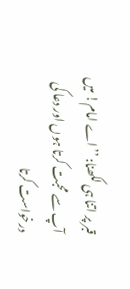قبر پر اتنا ہی لکھنا: ’’اے امام! میں آپ سے محبت کرتا ہوں اور دعا کی درخواست کرتا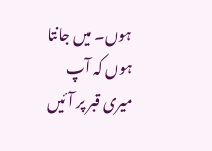ہوں۔ میں جانتا ہوں کہ آپ میری قبر پر آئیں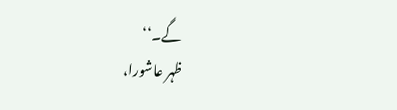گے۔‘‘
ظہر عاشورا،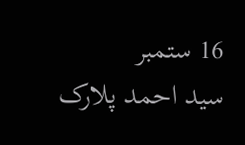16 ستمبر
سید احمد پلارک